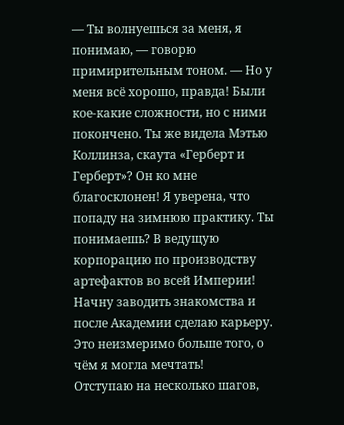— Ты волнуешься за меня, я понимаю, — говорю примирительным тоном. — Но у меня всё хорошо, правда! Были кое-какие сложности, но с ними покончено. Ты же видела Мэтью Коллинза, скаута «Герберт и Герберт»? Он ко мне благосклонен! Я уверена, что попаду на зимнюю практику. Ты понимаешь? В ведущую корпорацию по производству артефактов во всей Империи! Начну заводить знакомства и после Академии сделаю карьеру. Это неизмеримо больше того, о чём я могла мечтать!
Отступаю на несколько шагов,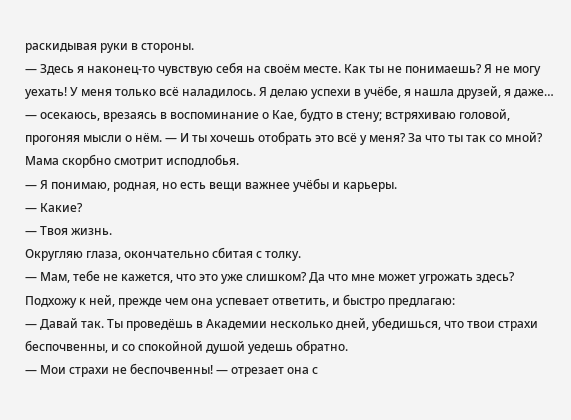раскидывая руки в стороны.
— Здесь я наконец-то чувствую себя на своём месте. Как ты не понимаешь? Я не могу уехать! У меня только всё наладилось. Я делаю успехи в учёбе, я нашла друзей, я даже… — осекаюсь, врезаясь в воспоминание о Кае, будто в стену; встряхиваю головой, прогоняя мысли о нём. — И ты хочешь отобрать это всё у меня? За что ты так со мной?
Мама скорбно смотрит исподлобья.
— Я понимаю, родная, но есть вещи важнее учёбы и карьеры.
— Какие?
— Твоя жизнь.
Округляю глаза, окончательно сбитая с толку.
— Мам, тебе не кажется, что это уже слишком? Да что мне может угрожать здесь?
Подхожу к ней, прежде чем она успевает ответить, и быстро предлагаю:
— Давай так. Ты проведёшь в Академии несколько дней, убедишься, что твои страхи беспочвенны, и со спокойной душой уедешь обратно.
— Мои страхи не беспочвенны! — отрезает она с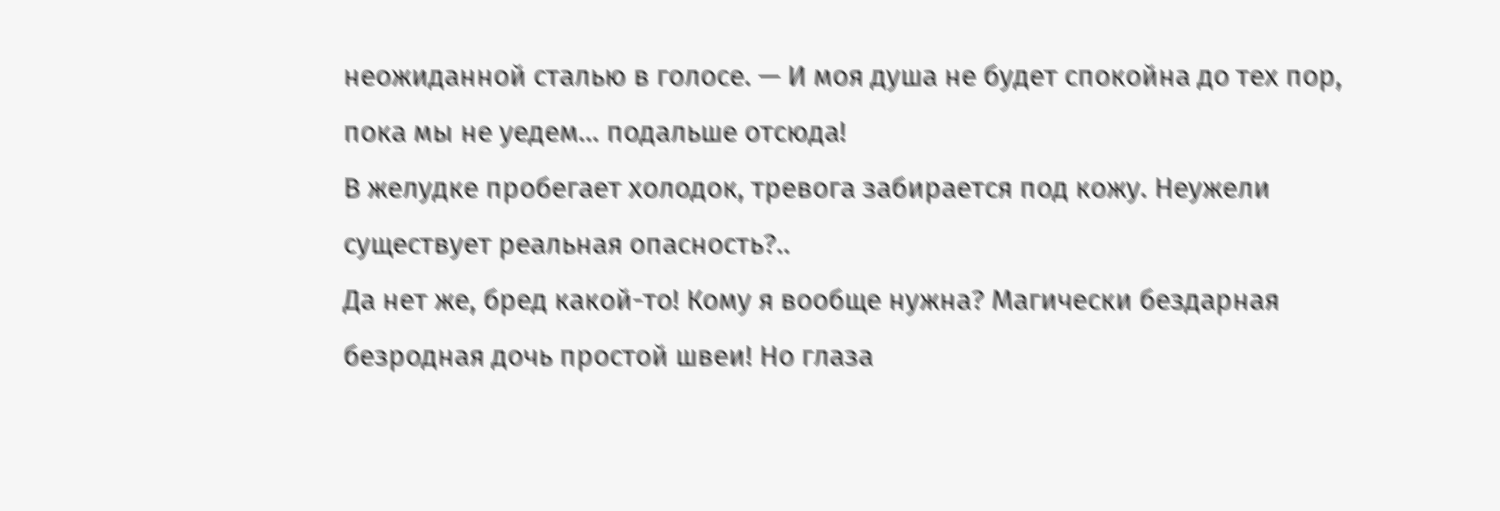неожиданной сталью в голосе. — И моя душа не будет спокойна до тех пор, пока мы не уедем… подальше отсюда!
В желудке пробегает холодок, тревога забирается под кожу. Неужели существует реальная опасность?..
Да нет же, бред какой-то! Кому я вообще нужна? Магически бездарная безродная дочь простой швеи! Но глаза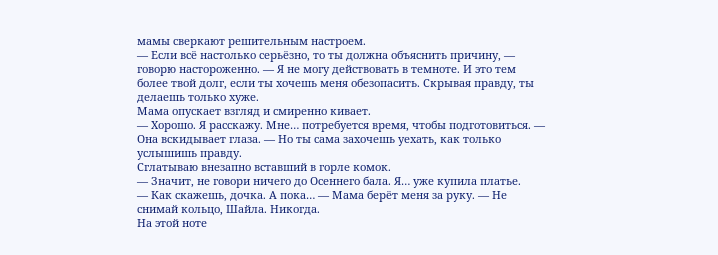мамы сверкают решительным настроем.
— Если всё настолько серьёзно, то ты должна объяснить причину, — говорю настороженно. — Я не могу действовать в темноте. И это тем более твой долг, если ты хочешь меня обезопасить. Скрывая правду, ты делаешь только хуже.
Мама опускает взгляд и смиренно кивает.
— Хорошо. Я расскажу. Мне… потребуется время, чтобы подготовиться. — Она вскидывает глаза. — Но ты сама захочешь уехать, как только услышишь правду.
Сглатываю внезапно вставший в горле комок.
— Значит, не говори ничего до Осеннего бала. Я… уже купила платье.
— Как скажешь, дочка. А пока… — Мама берёт меня за руку. — Не снимай кольцо, Шайла. Никогда.
На этой ноте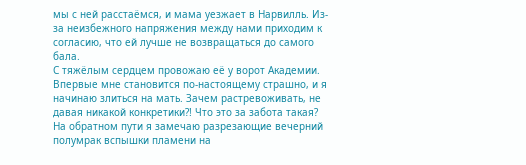мы с ней расстаёмся, и мама уезжает в Нарвилль. Из-за неизбежного напряжения между нами приходим к согласию, что ей лучше не возвращаться до самого бала.
С тяжёлым сердцем провожаю её у ворот Академии. Впервые мне становится по-настоящему страшно, и я начинаю злиться на мать. Зачем растревоживать, не давая никакой конкретики?! Что это за забота такая?
На обратном пути я замечаю разрезающие вечерний полумрак вспышки пламени на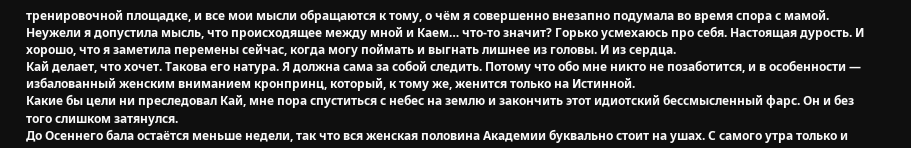тренировочной площадке, и все мои мысли обращаются к тому, о чём я совершенно внезапно подумала во время спора с мамой.
Неужели я допустила мысль, что происходящее между мной и Каем… что-то значит? Горько усмехаюсь про себя. Настоящая дурость. И хорошо, что я заметила перемены сейчас, когда могу поймать и выгнать лишнее из головы. И из сердца.
Кай делает, что хочет. Такова его натура. Я должна сама за собой следить. Потому что обо мне никто не позаботится, и в особенности — избалованный женским вниманием кронпринц, который, к тому же, женится только на Истинной.
Какие бы цели ни преследовал Кай, мне пора спуститься с небес на землю и закончить этот идиотский бессмысленный фарс. Он и без того слишком затянулся.
До Осеннего бала остаётся меньше недели, так что вся женская половина Академии буквально стоит на ушах. С самого утра только и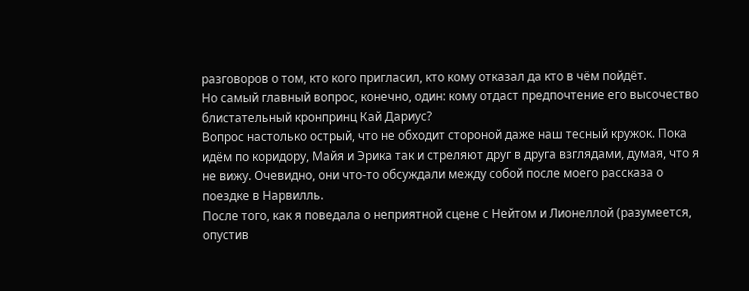разговоров о том, кто кого пригласил, кто кому отказал да кто в чём пойдёт.
Но самый главный вопрос, конечно, один: кому отдаст предпочтение его высочество блистательный кронпринц Кай Дариус?
Вопрос настолько острый, что не обходит стороной даже наш тесный кружок. Пока идём по коридору, Майя и Эрика так и стреляют друг в друга взглядами, думая, что я не вижу. Очевидно, они что-то обсуждали между собой после моего рассказа о поездке в Нарвилль.
После того, как я поведала о неприятной сцене с Нейтом и Лионеллой (разумеется, опустив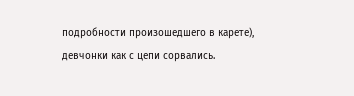подробности произошедшего в карете), девчонки как с цепи сорвались.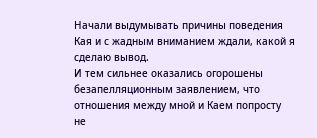Начали выдумывать причины поведения Кая и с жадным вниманием ждали, какой я сделаю вывод.
И тем сильнее оказались огорошены безапелляционным заявлением, что отношения между мной и Каем попросту не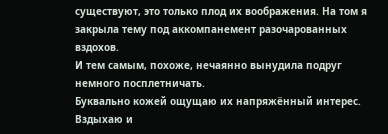существуют, это только плод их воображения. На том я закрыла тему под аккомпанемент разочарованных вздохов.
И тем самым, похоже, нечаянно вынудила подруг немного посплетничать.
Буквально кожей ощущаю их напряжённый интерес. Вздыхаю и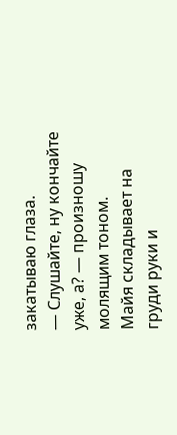закатываю глаза.
— Слушайте, ну кончайте уже, а? — произношу молящим тоном.
Майя складывает на груди руки и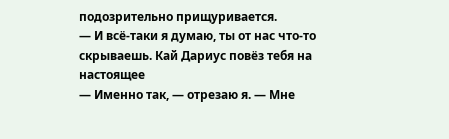подозрительно прищуривается.
— И всё-таки я думаю, ты от нас что-то скрываешь. Кай Дариус повёз тебя на настоящее
— Именно так, — отрезаю я. — Мне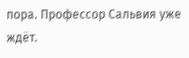пора. Профессор Сальвия уже ждёт.